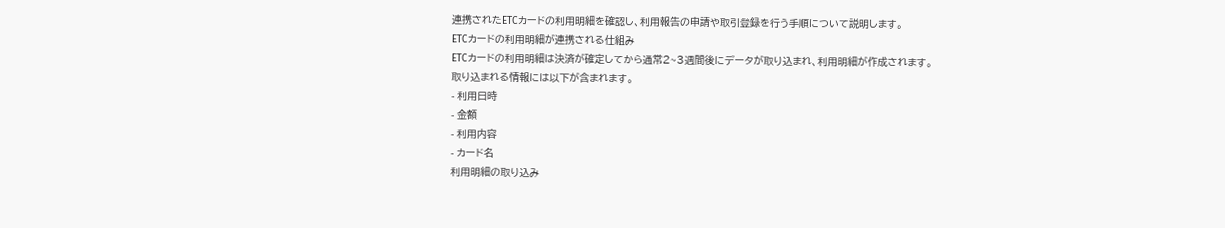連携されたETCカードの利用明細を確認し、利用報告の申請や取引登録を行う手順について説明します。
ETCカードの利用明細が連携される仕組み
ETCカードの利用明細は決済が確定してから通常2~3週間後にデータが取り込まれ、利用明細が作成されます。
取り込まれる情報には以下が含まれます。
- 利用日時
- 金額
- 利用内容
- カード名
利用明細の取り込み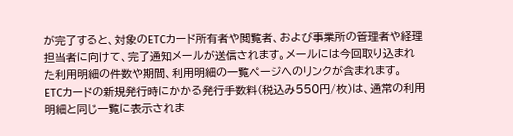が完了すると、対象のETCカード所有者や閲覧者、および事業所の管理者や経理担当者に向けて、完了通知メールが送信されます。メールには今回取り込まれた利用明細の件数や期間、利用明細の一覧ページへのリンクが含まれます。
ETCカードの新規発行時にかかる発行手数料(税込み550円/枚)は、通常の利用明細と同じ一覧に表示されま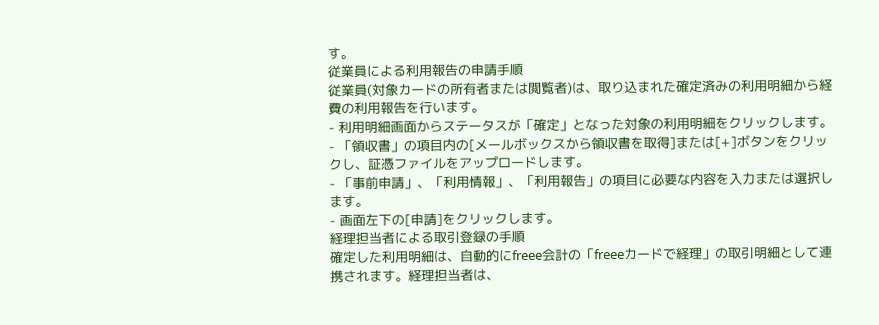す。
従業員による利用報告の申請手順
従業員(対象カードの所有者または閲覧者)は、取り込まれた確定済みの利用明細から経費の利用報告を行います。
- 利用明細画面からステータスが「確定」となった対象の利用明細をクリックします。
- 「領収書」の項目内の[メールボックスから領収書を取得]または[+]ボタンをクリックし、証憑ファイルをアップロードします。
- 「事前申請」、「利用情報」、「利用報告」の項目に必要な内容を入力または選択します。
- 画面左下の[申請]をクリックします。
経理担当者による取引登録の手順
確定した利用明細は、自動的にfreee会計の「freeeカードで経理」の取引明細として連携されます。経理担当者は、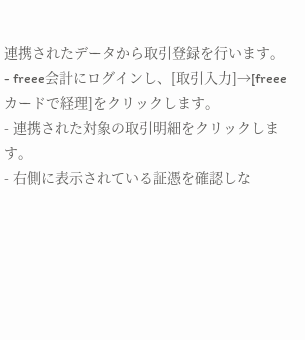連携されたデータから取引登録を行います。
- freee会計にログインし、[取引入力]→[freeeカードで経理]をクリックします。
- 連携された対象の取引明細をクリックします。
- 右側に表示されている証憑を確認しな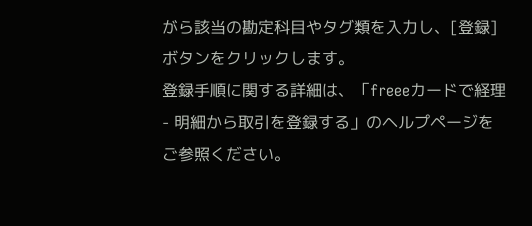がら該当の勘定科目やタグ類を入力し、[登録]ボタンをクリックします。
登録手順に関する詳細は、「freeeカードで経理 - 明細から取引を登録する」のヘルプページをご参照ください。